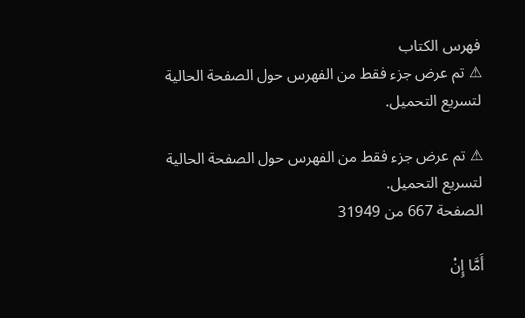فهرس الكتاب
⚠ تم عرض جزء فقط من الفهرس حول الصفحة الحالية لتسريع التحميل.

⚠ تم عرض جزء فقط من الفهرس حول الصفحة الحالية لتسريع التحميل.
الصفحة 667 من 31949

أَمَّا إِنْ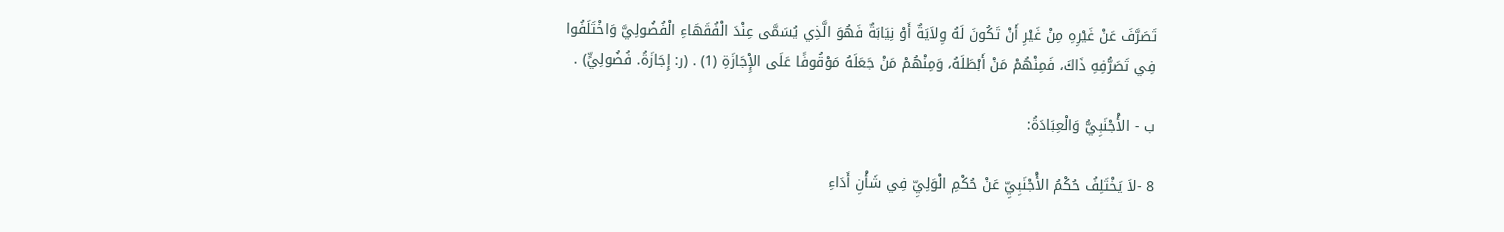تَصَرَّفَ عَنْ غَيْرِهِ مِنْ غَيْرِ أَنْ تَكُونَ لَهُ وِلاَيَةٌ أَوْ نِيَابَةٌ فَهُوَ الَّذِي يُسَمَّى عِنْدَ الْفُقَهَاءِ الْفُضُولِيَّ وَاخْتَلَفُوا فِي تَصَرُّفِهِ ذَاكَ، فَمِنْهُمْ مَنْ أَبْطَلَهُ، وَمِنْهُمْ مَنْ جَعَلَهُ مَوْقُوفًا عَلَى الإِْجَازَةِ (1) . (ر: إِجَازَةُ. فُضُولِيٍّ) .

ب - الأَْجْنَبِيُّ وَالْعِبَادَةُ:

8 -لاَ يَخْتَلِفُ حُكْمُ الأَْجْنَبِيِّ عَنْ حُكْمِ الْوَلِيِّ فِي شَأْنِ أَدَاءِ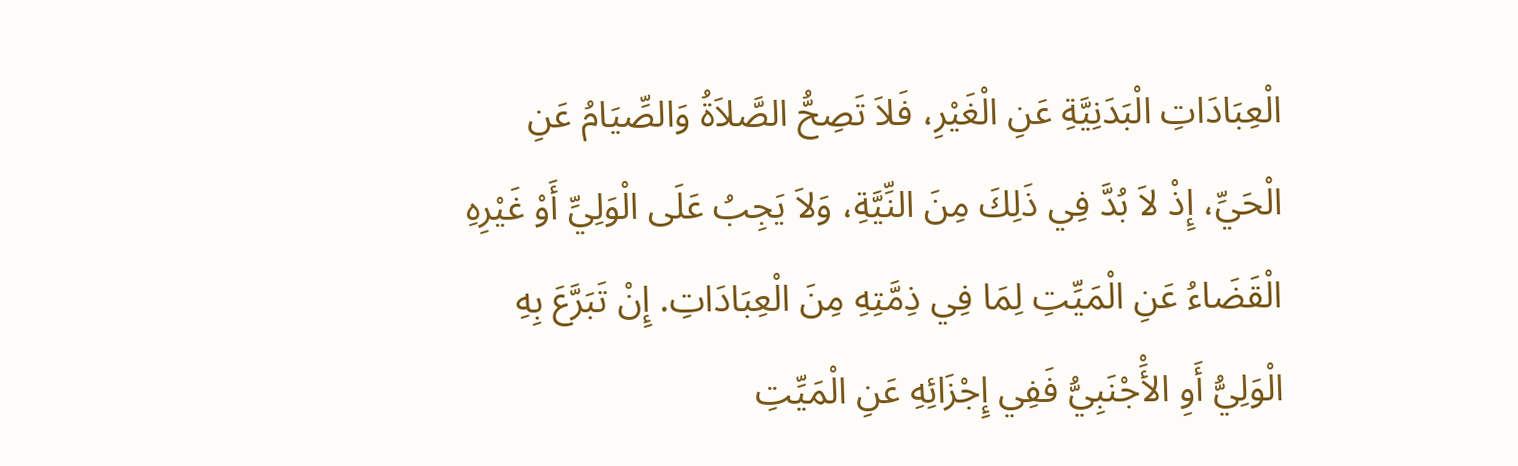الْعِبَادَاتِ الْبَدَنِيَّةِ عَنِ الْغَيْرِ، فَلاَ تَصِحُّ الصَّلاَةُ وَالصِّيَامُ عَنِ الْحَيِّ، إِذْ لاَ بُدَّ فِي ذَلِكَ مِنَ النِّيَّةِ، وَلاَ يَجِبُ عَلَى الْوَلِيِّ أَوْ غَيْرِهِ الْقَضَاءُ عَنِ الْمَيِّتِ لِمَا فِي ذِمَّتِهِ مِنَ الْعِبَادَاتِ. إِنْ تَبَرَّعَ بِهِ الْوَلِيُّ أَوِ الأَْجْنَبِيُّ فَفِي إِجْزَائِهِ عَنِ الْمَيِّتِ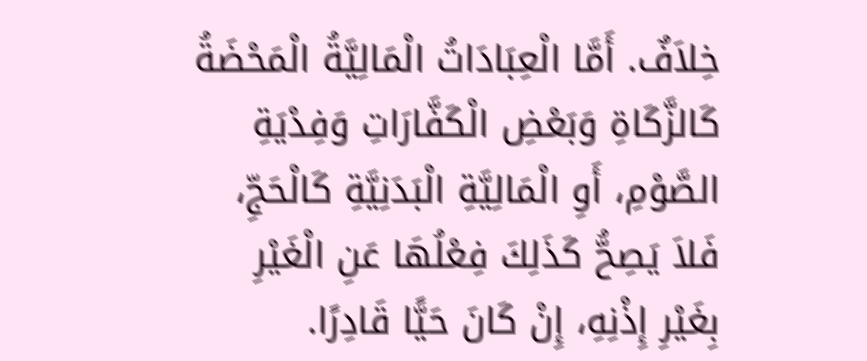خِلاَفٌ. أَمَّا الْعِبَادَاتُ الْمَالِيَّةُ الْمَحْضَةُ كَالزَّكَاةِ وَبَعْضِ الْكَفَّارَاتِ وَفِدْيَةِ الصَّوْمِ، أَوِ الْمَالِيَّةِ الْبَدَنِيَّةِ كَالْحَجِّ، فَلاَ يَصِحُّ كَذَلِكَ فِعْلُهَا عَنِ الْغَيْرِ بِغَيْرِ إِذْنِهِ، إِنْ كَانَ حَيًّا قَادِرًا.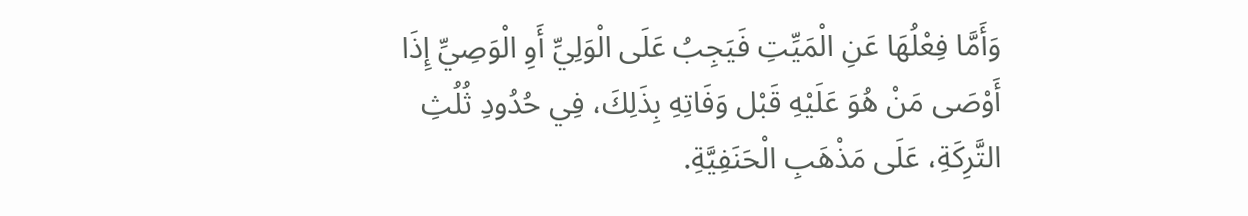وَأَمَّا فِعْلُهَا عَنِ الْمَيِّتِ فَيَجِبُ عَلَى الْوَلِيِّ أَوِ الْوَصِيِّ إِذَا أَوْصَى مَنْ هُوَ عَلَيْهِ قَبْل وَفَاتِهِ بِذَلِكَ، فِي حُدُودِ ثُلُثِ التَّرِكَةِ، عَلَى مَذْهَبِ الْحَنَفِيَّةِ.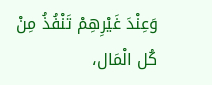وَعِنْدَ غَيْرِهِمْ تَنْفُذُ مِنْ كُل الْمَال،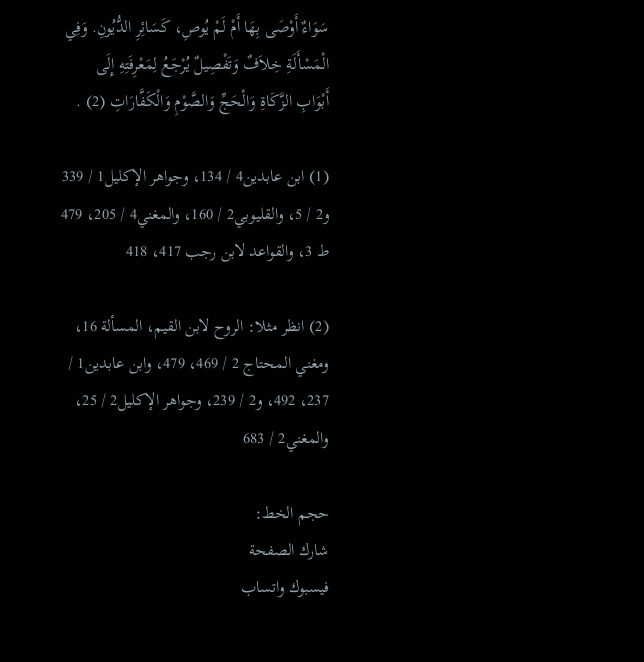سَوَاءٌ أَوْصَى بِهَا أَمْ لَمْ يُوصِ، كَسَائِرِ الدُّيُونِ. وَفِي الْمَسْأَلَةِ خِلاَفٌ وَتَفْصِيلٌ يُرْجَعُ لِمَعْرِفَتِهِ إِلَى أَبْوَابِ الزَّكَاةِ وَالْحَجِّ وَالصَّوْمِ وَالْكَفَّارَاتِ (2) .

(1) ابن عابدين4 / 134، وجواهر الإكليل1 / 339 و2 / 5، والقليوبي2 / 160، والمغني4 / 205، 479 ط 3، والقواعد لابن رجب 417، 418

(2) انظر مثلا: الروح لابن القيم، المسألة 16، ومغني المحتاج 2 / 469، 479، وابن عابدين1 / 237، 492، و2 / 239، وجواهر الإكليل2 / 25، والمغني2 / 683

حجم الخط:
شارك الصفحة
فيسبوك واتساب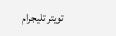تويتر تليجرام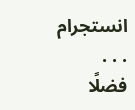انستجرام
. . .
فضلًا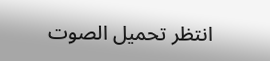انتظر تحميل الصوت